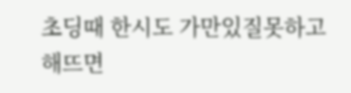초딩때 한시도 가만있질못하고 해뜨면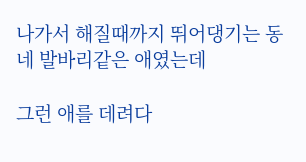나가서 해질때까지 뛰어댕기는 동네 발바리같은 애였는데

그런 애를 데려다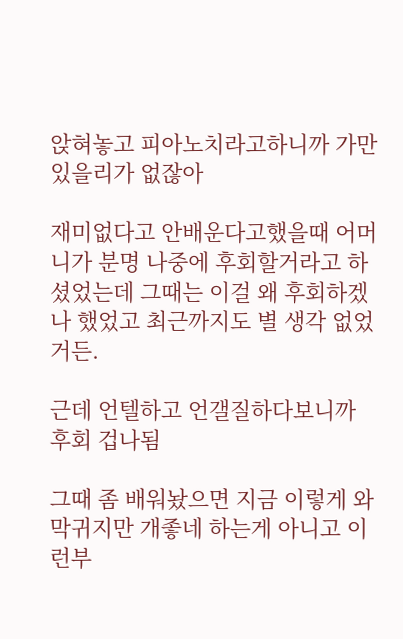앉혀놓고 피아노치라고하니까 가만있을리가 없잖아

재미없다고 안배운다고했을때 어머니가 분명 나중에 후회할거라고 하셨었는데 그때는 이걸 왜 후회하겠나 했었고 최근까지도 별 생각 없었거든.

근데 언텔하고 언갤질하다보니까 후회 겁나됨

그때 좀 배워놨으면 지금 이렇게 와 막귀지만 개좋네 하는게 아니고 이런부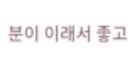분이 이래서 좋고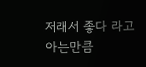저래서 좋다 라고 아는만큼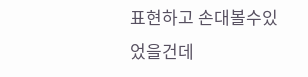표현하고 손대볼수있었을건데